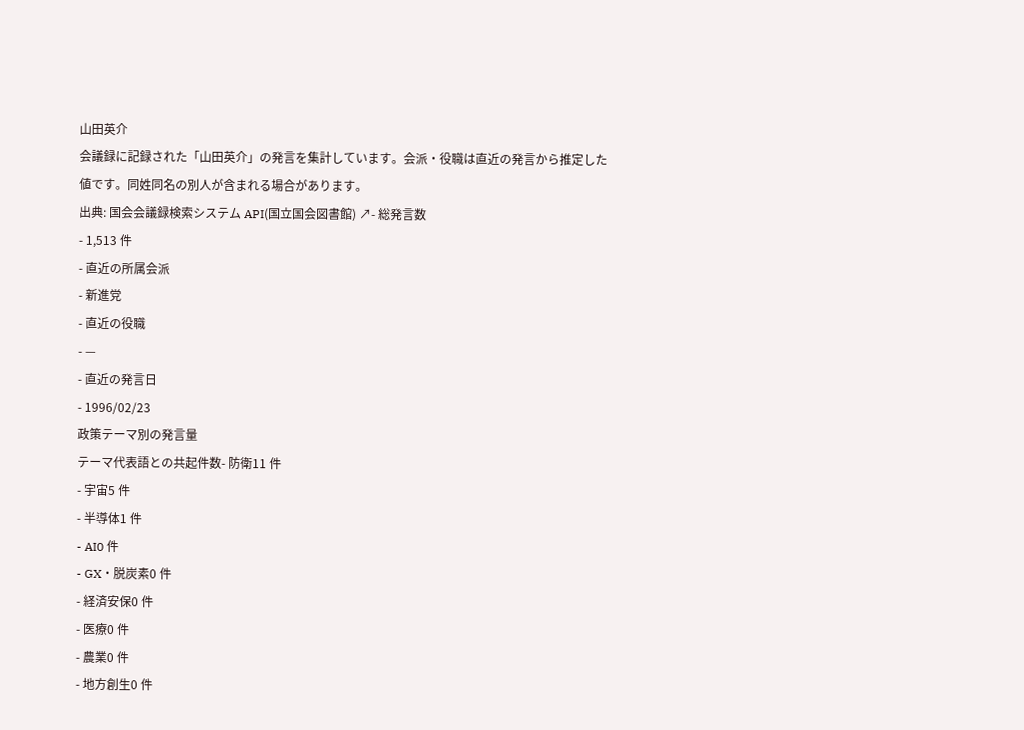山田英介
会議録に記録された「山田英介」の発言を集計しています。会派・役職は直近の発言から推定した値です。同姓同名の別人が含まれる場合があります。
出典: 国会会議録検索システム API(国立国会図書館) ↗- 総発言数
- 1,513 件
- 直近の所属会派
- 新進党
- 直近の役職
- —
- 直近の発言日
- 1996/02/23
政策テーマ別の発言量
テーマ代表語との共起件数- 防衛11 件
- 宇宙5 件
- 半導体1 件
- AI0 件
- GX・脱炭素0 件
- 経済安保0 件
- 医療0 件
- 農業0 件
- 地方創生0 件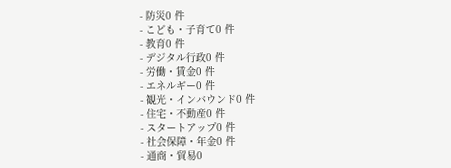- 防災0 件
- こども・子育て0 件
- 教育0 件
- デジタル行政0 件
- 労働・賃金0 件
- エネルギー0 件
- 観光・インバウンド0 件
- 住宅・不動産0 件
- スタートアップ0 件
- 社会保障・年金0 件
- 通商・貿易0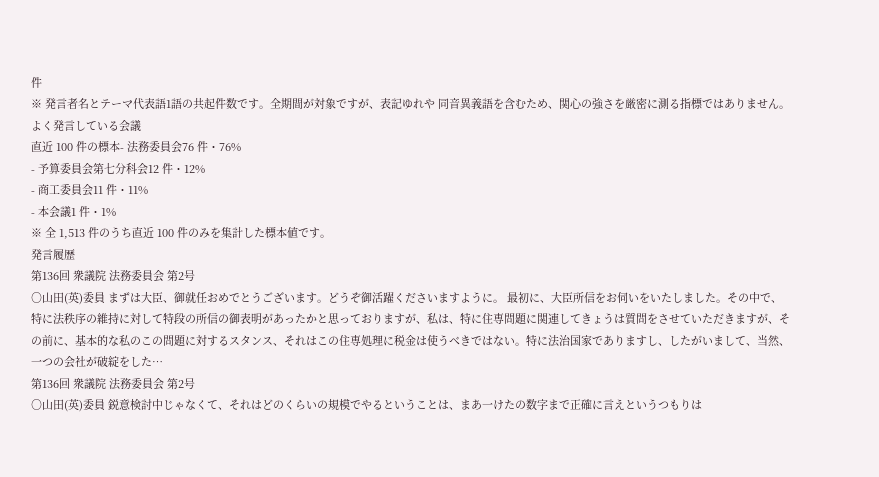件
※ 発言者名とテーマ代表語1語の共起件数です。全期間が対象ですが、表記ゆれや 同音異義語を含むため、関心の強さを厳密に測る指標ではありません。
よく発言している会議
直近 100 件の標本- 法務委員会76 件・76%
- 予算委員会第七分科会12 件・12%
- 商工委員会11 件・11%
- 本会議1 件・1%
※ 全 1,513 件のうち直近 100 件のみを集計した標本値です。
発言履歴
第136回 衆議院 法務委員会 第2号
○山田(英)委員 まずは大臣、御就任おめでとうございます。どうぞ御活躍くださいますように。 最初に、大臣所信をお伺いをいたしました。その中で、特に法秩序の維持に対して特段の所信の御表明があったかと思っておりますが、私は、特に住専問題に関連してきょうは質問をさせていただきますが、その前に、基本的な私のこの問題に対するスタンス、それはこの住専処理に税金は使うべきではない。特に法治国家でありますし、したがいまして、当然、一つの会社が破綻をした…
第136回 衆議院 法務委員会 第2号
○山田(英)委員 鋭意検討中じゃなくて、それはどのくらいの規模でやるということは、まあ一けたの数字まで正確に言えというつもりは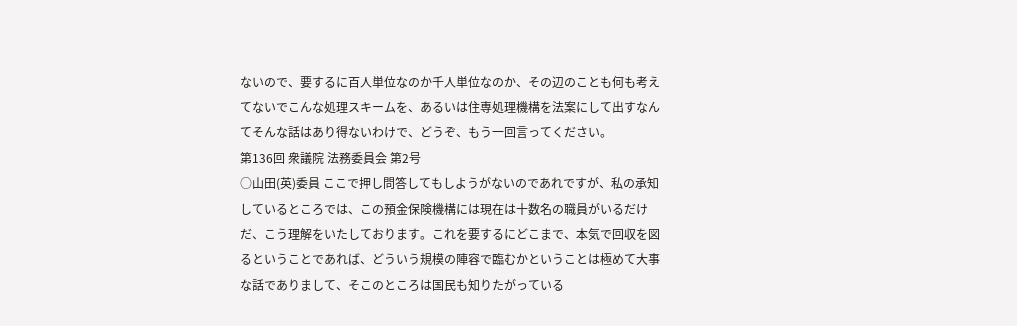ないので、要するに百人単位なのか千人単位なのか、その辺のことも何も考えてないでこんな処理スキームを、あるいは住専処理機構を法案にして出すなんてそんな話はあり得ないわけで、どうぞ、もう一回言ってください。
第136回 衆議院 法務委員会 第2号
○山田(英)委員 ここで押し問答してもしようがないのであれですが、私の承知しているところでは、この預金保険機構には現在は十数名の職員がいるだけだ、こう理解をいたしております。これを要するにどこまで、本気で回収を図るということであれば、どういう規模の陣容で臨むかということは極めて大事な話でありまして、そこのところは国民も知りたがっている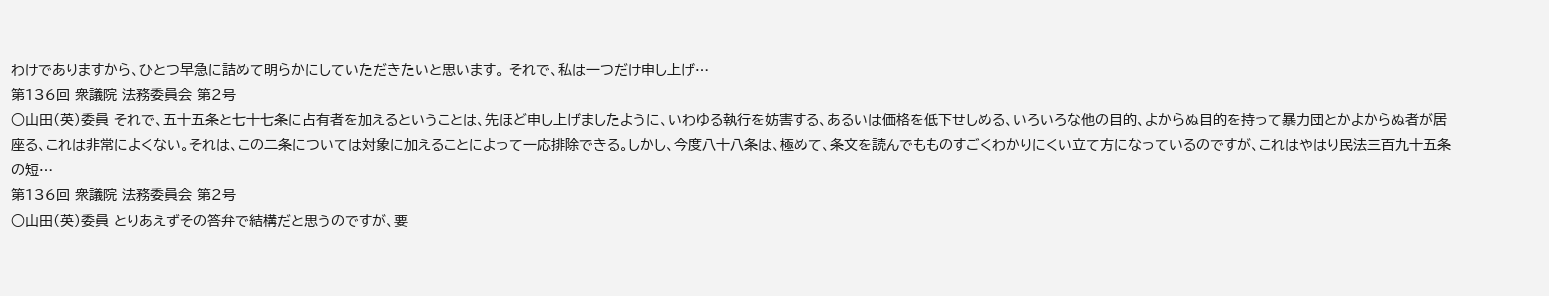わけでありますから、ひとつ早急に詰めて明らかにしていただきたいと思います。 それで、私は一つだけ申し上げ…
第136回 衆議院 法務委員会 第2号
○山田(英)委員 それで、五十五条と七十七条に占有者を加えるということは、先ほど申し上げましたように、いわゆる執行を妨害する、あるいは価格を低下せしめる、いろいろな他の目的、よからぬ目的を持って暴力団とかよからぬ者が居座る、これは非常によくない。それは、この二条については対象に加えることによって一応排除できる。しかし、今度八十八条は、極めて、条文を読んでもものすごくわかりにくい立て方になっているのですが、これはやはり民法三百九十五条の短…
第136回 衆議院 法務委員会 第2号
○山田(英)委員 とりあえずその答弁で結構だと思うのですが、要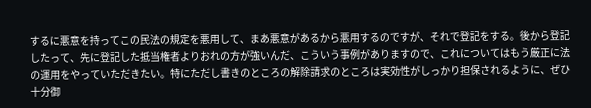するに悪意を持ってこの民法の規定を悪用して、まあ悪意があるから悪用するのですが、それで登記をする。後から登記したって、先に登記した抵当権者よりおれの方が強いんだ、こういう事例がありますので、これについてはもう厳正に法の運用をやっていただきたい。特にただし書きのところの解除請求のところは実効性がしっかり担保されるように、ぜひ十分御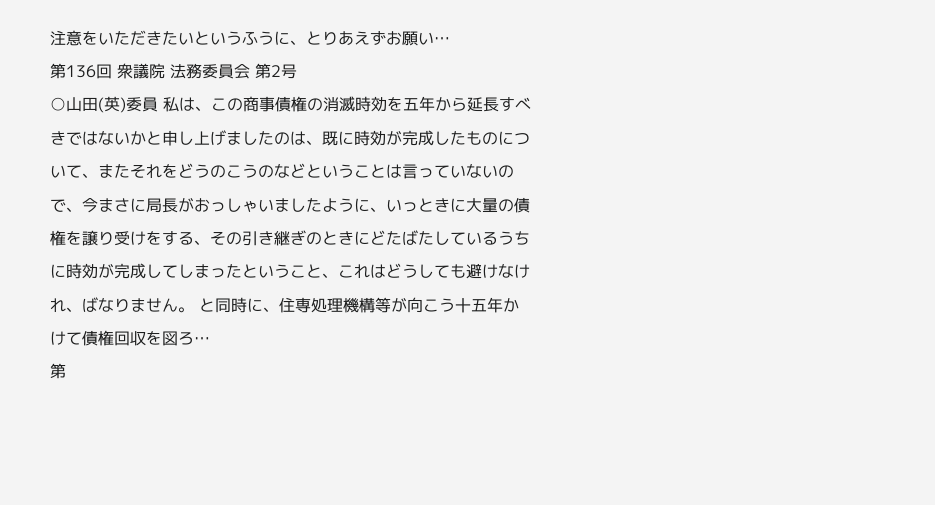注意をいただきたいというふうに、とりあえずお願い…
第136回 衆議院 法務委員会 第2号
○山田(英)委員 私は、この商事債権の消滅時効を五年から延長すべきではないかと申し上げましたのは、既に時効が完成したものについて、またそれをどうのこうのなどということは言っていないので、今まさに局長がおっしゃいましたように、いっときに大量の債権を譲り受けをする、その引き継ぎのときにどたばたしているうちに時効が完成してしまったということ、これはどうしても避けなけれ、ばなりません。 と同時に、住専処理機構等が向こう十五年かけて債権回収を図ろ…
第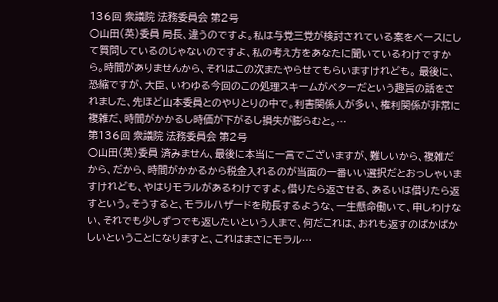136回 衆議院 法務委員会 第2号
○山田(英)委員 局長、違うのですよ。私は与党三党が検討されている案をベースにして質問しているのじゃないのですよ、私の考え方をあなたに聞いているわけですから。時間がありませんから、それはこの次またやらせてもらいますけれども。 最後に、恐縮ですが、大臣、いわゆる今回のこの処理スキームがベターだという趣旨の話をされました、先ほど山本委員とのやりとりの中で。利害関係人が多い、権利関係が非常に複雑だ、時間がかかるし時価が下がるし損失が膨らむと。…
第136回 衆議院 法務委員会 第2号
○山田(英)委員 済みません、最後に本当に一言でございますが、難しいから、複雑だから、だから、時間がかかるから税金入れるのが当面の一番いい選択だとおっしゃいますけれども、やはりモラルがあるわけですよ。借りたら返させる、あるいは借りたら返すという。そうすると、モラルハザードを助長するような、一生懸命働いて、申しわけない、それでも少しずつでも返したいという人まで、何だこれは、おれも返すのばかばかしいということになりますと、これはまさにモラル…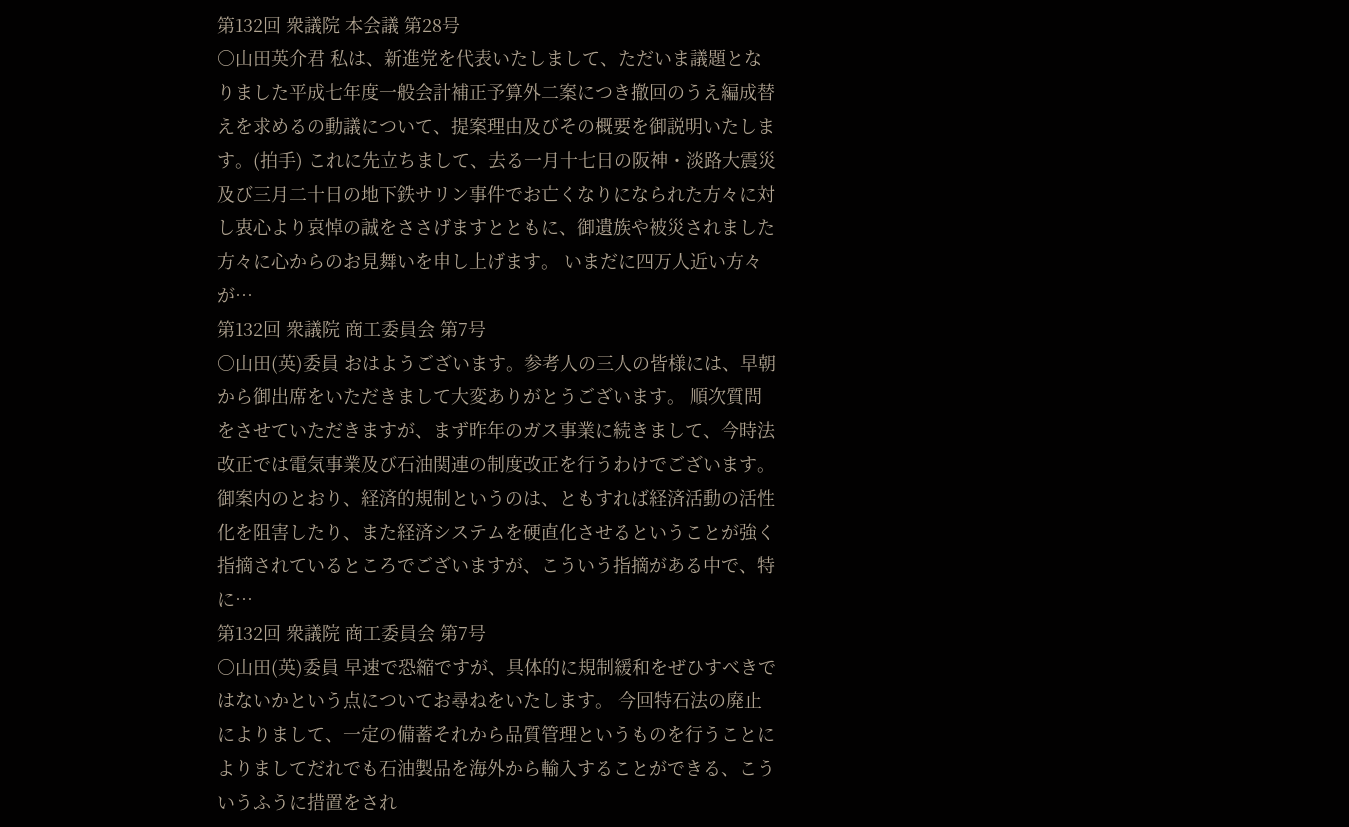第132回 衆議院 本会議 第28号
○山田英介君 私は、新進党を代表いたしまして、ただいま議題となりました平成七年度一般会計補正予算外二案につき撤回のうえ編成替えを求めるの動議について、提案理由及びその概要を御説明いたします。(拍手) これに先立ちまして、去る一月十七日の阪神・淡路大震災及び三月二十日の地下鉄サリン事件でお亡くなりになられた方々に対し衷心より哀悼の誠をささげますとともに、御遺族や被災されました方々に心からのお見舞いを申し上げます。 いまだに四万人近い方々が…
第132回 衆議院 商工委員会 第7号
○山田(英)委員 おはようございます。参考人の三人の皆様には、早朝から御出席をいただきまして大変ありがとうございます。 順次質問をさせていただきますが、まず昨年のガス事業に続きまして、今時法改正では電気事業及び石油関連の制度改正を行うわけでございます。御案内のとおり、経済的規制というのは、ともすれば経済活動の活性化を阻害したり、また経済システムを硬直化させるということが強く指摘されているところでございますが、こういう指摘がある中で、特に…
第132回 衆議院 商工委員会 第7号
○山田(英)委員 早速で恐縮ですが、具体的に規制緩和をぜひすべきではないかという点についてお尋ねをいたします。 今回特石法の廃止によりまして、一定の備蓄それから品質管理というものを行うことによりましてだれでも石油製品を海外から輸入することができる、こういうふうに措置をされ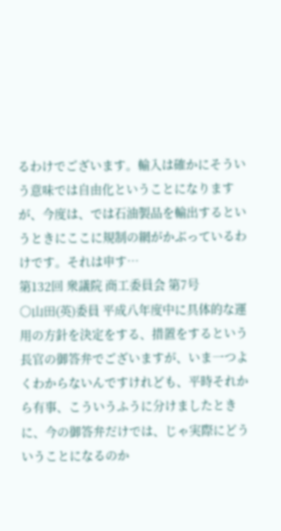るわけでございます。輸入は確かにそういう意味では自由化ということになりますが、今度は、では石油製品を輸出するというときにここに規制の網がかぶっているわけです。それは申す…
第132回 衆議院 商工委員会 第7号
○山田(英)委員 平成八年度中に具体的な運用の方針を決定をする、措置をするという長官の御答弁でございますが、いま一つよくわからないんですけれども、平時それから有事、こういうふうに分けましたときに、今の御答弁だけでは、じゃ実際にどういうことになるのか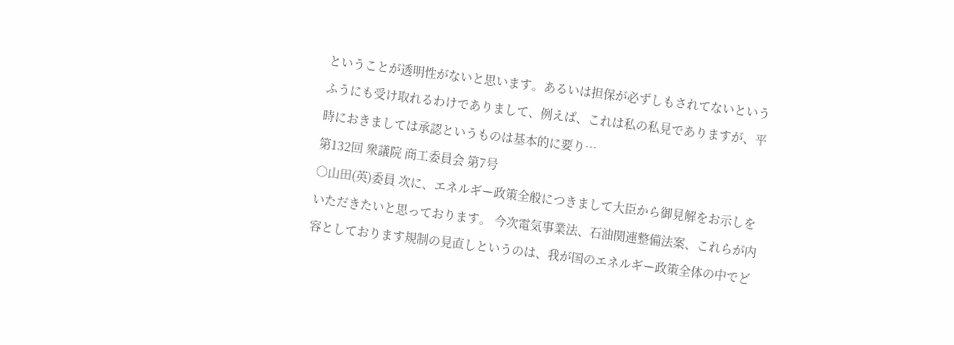ということが透明性がないと思います。あるいは担保が必ずしもされてないというふうにも受け取れるわけでありまして、例えば、これは私の私見でありますが、平時におきましては承認というものは基本的に要り…
第132回 衆議院 商工委員会 第7号
○山田(英)委員 次に、エネルギー政策全般につきまして大臣から御見解をお示しをいただきたいと思っております。 今次電気事業法、石油関連整備法案、これらが内容としております規制の見直しというのは、我が国のエネルギー政策全体の中でど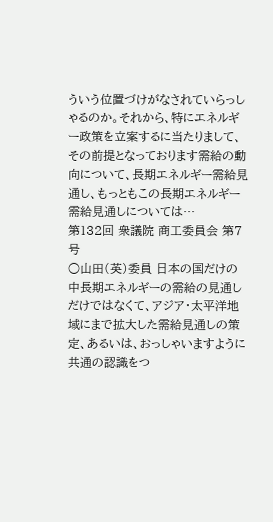ういう位置づけがなされていらっしゃるのか。それから、特にエネルギー政策を立案するに当たりまして、その前提となっております需給の動向について、長期エネルギー需給見通し、もっともこの長期エネルギー需給見通しについては…
第132回 衆議院 商工委員会 第7号
○山田(英)委員 日本の国だけの中長期エネルギーの需給の見通しだけではなくて、アジア・太平洋地域にまで拡大した需給見通しの策定、あるいは、おっしゃいますように共通の認識をつ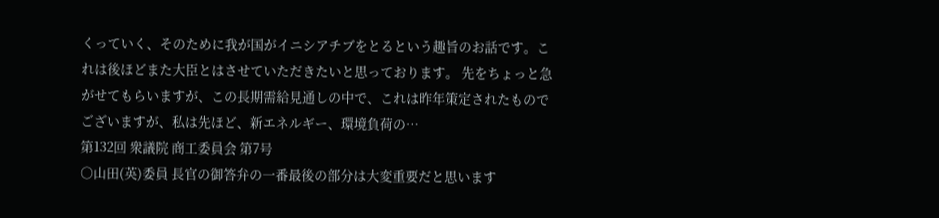くっていく、そのために我が国がイニシアチブをとるという趣旨のお話です。これは後ほどまた大臣とはさせていただきたいと思っております。 先をちょっと急がせてもらいますが、この長期需給見通しの中で、これは昨年策定されたものでございますが、私は先ほど、新エネルギー、環境負荷の…
第132回 衆議院 商工委員会 第7号
○山田(英)委員 長官の御答弁の一番最後の部分は大変重要だと思います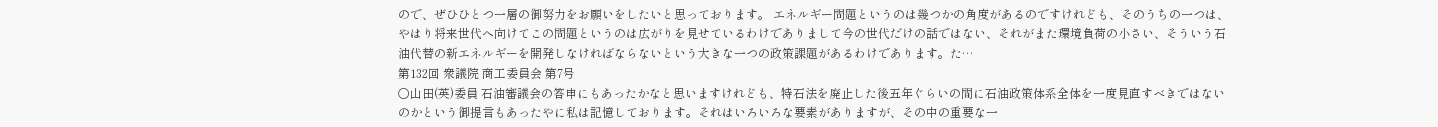ので、ぜひひとつ一層の御努力をお願いをしたいと思っております。 エネルギー問題というのは幾つかの角度があるのですけれども、そのうちの一つは、やはり将来世代へ向けてこの問題というのは広がりを見せているわけでありまして今の世代だけの話ではない、それがまた環境負荷の小さい、そういう石油代替の新エネルギーを開発しなければならないという大きな一つの政策課題があるわけであります。た…
第132回 衆議院 商工委員会 第7号
○山田(英)委員 石油審議会の答申にもあったかなと思いますけれども、特石法を廃止した後五年ぐらいの間に石油政策体系全体を一度見直すべきではないのかという御提言もあったやに私は記憶しております。それはいろいろな要素がありますが、その中の重要な一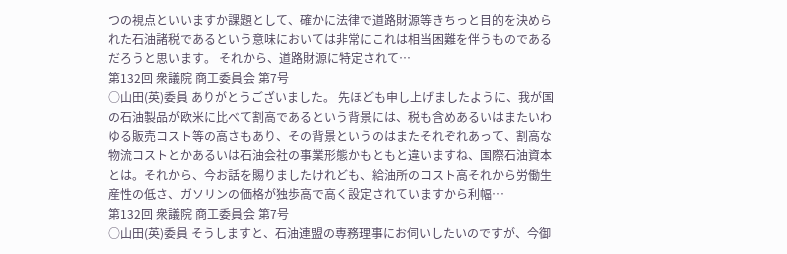つの視点といいますか課題として、確かに法律で道路財源等きちっと目的を決められた石油諸税であるという意味においては非常にこれは相当困難を伴うものであるだろうと思います。 それから、道路財源に特定されて…
第132回 衆議院 商工委員会 第7号
○山田(英)委員 ありがとうございました。 先ほども申し上げましたように、我が国の石油製品が欧米に比べて割高であるという背景には、税も含めあるいはまたいわゆる販売コスト等の高さもあり、その背景というのはまたそれぞれあって、割高な物流コストとかあるいは石油会社の事業形態かもともと違いますね、国際石油資本とは。それから、今お話を賜りましたけれども、給油所のコスト高それから労働生産性の低さ、ガソリンの価格が独歩高で高く設定されていますから利幅…
第132回 衆議院 商工委員会 第7号
○山田(英)委員 そうしますと、石油連盟の専務理事にお伺いしたいのですが、今御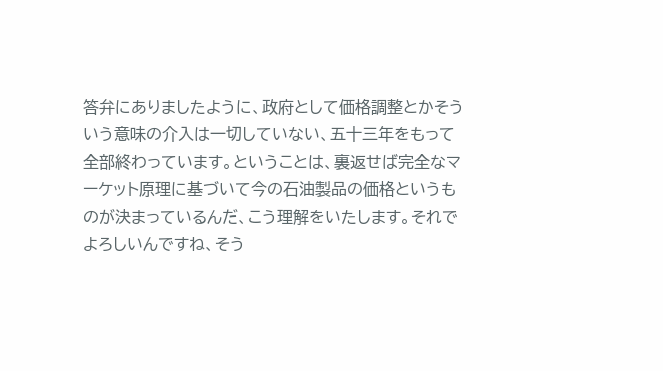答弁にありましたように、政府として価格調整とかそういう意味の介入は一切していない、五十三年をもって全部終わっています。ということは、裏返せば完全なマーケット原理に基づいて今の石油製品の価格というものが決まっているんだ、こう理解をいたします。それでよろしいんですね、そう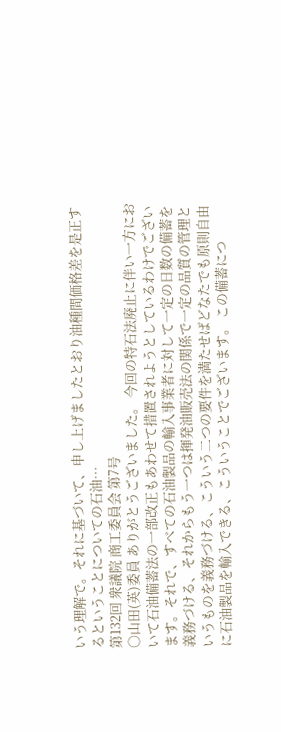いう理解で。それに基づいて、申し上げましたとおり油種間価格差を是正するということについての石油…
第132回 衆議院 商工委員会 第7号
○山田(英)委員 ありがとうございました。 今回の特石法廃止に伴い一方において石油備蓄法の一部改正もあわせて措置されようとしているわけでございます。それで、すべての石油製品の輸入事業者に対して一定の日数の備蓄を義務づける、それからもう一つは揮発油販売法の関係で一定の品質の管理というものを義務づける、こういう二つの要件を満たせばどなたでも原則自由に石油製品を輸入できる、こういうことでございます。 この備蓄につ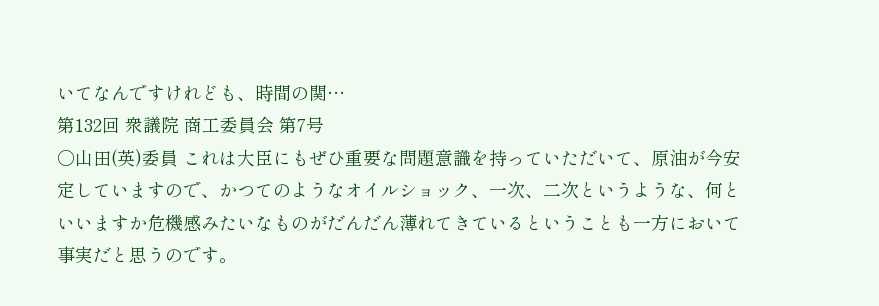いてなんですけれども、時間の関…
第132回 衆議院 商工委員会 第7号
○山田(英)委員 これは大臣にもぜひ重要な問題意識を持っていただいて、原油が今安定していますので、かつてのようなオイルショック、一次、二次というような、何といいますか危機感みたいなものがだんだん薄れてきているということも一方において事実だと思うのです。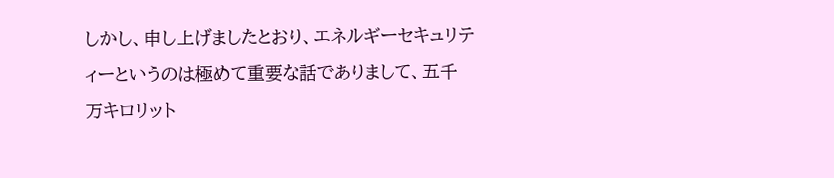しかし、申し上げましたとおり、エネルギーセキュリティーというのは極めて重要な話でありまして、五千万キロリット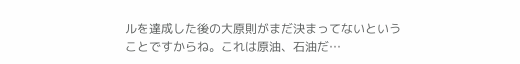ルを達成した後の大原則がまだ決まってないということですからね。これは原油、石油だ…